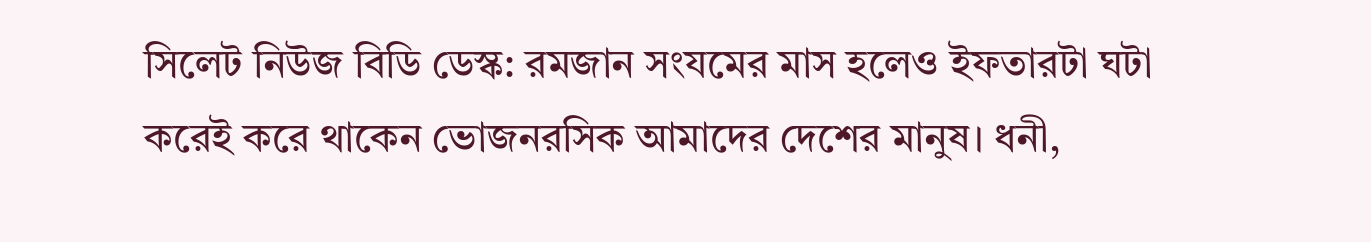সিলেট নিউজ বিডি ডেস্ক: রমজান সংযমের মাস হলেও ইফতারটা ঘটা করেই করে থাকেন ভোজনরসিক আমাদের দেশের মানুষ। ধনী,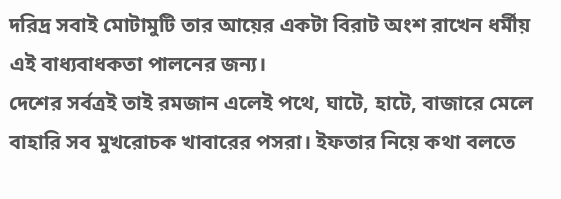দরিদ্র সবাই মোটামুটি তার আয়ের একটা বিরাট অংশ রাখেন ধর্মীয় এই বাধ্যবাধকতা পালনের জন্য।
দেশের সর্বত্রই তাই রমজান এলেই পথে, ঘাটে, হাটে, বাজারে মেলে বাহারি সব মুখরোচক খাবারের পসরা। ইফতার নিয়ে কথা বলতে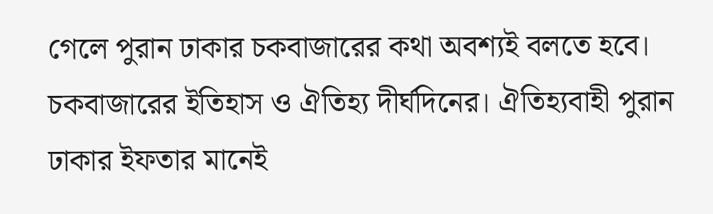গেলে পুরান ঢাকার চকবাজারের কথা অবশ্যই বলতে হবে।
চকবাজারের ইতিহাস ও ঐতিহ্য দীর্ঘদিনের। ঐতিহ্যবাহী পুরান ঢাকার ইফতার মানেই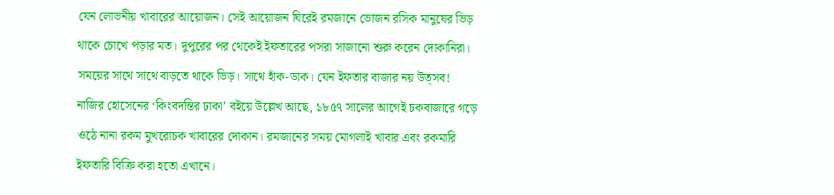যেন লোভনীয় খাবারের আয়োজন। সেই আয়োজন ঘিরেই রমজানে ভোজন রসিক মানুষের ভিড় থাকে চোখে পড়ার মত। দুপুরের পর থেকেই ইফতারের পসরা সাজানো শুরু করেন দোকানিরা। সময়ের সাথে সাথে বাড়তে থাকে ভিড়। সাথে হাঁক-ডাক। যেন ইফতার বাজার নয় উত্সব!
নাজির হোসেনের ‘কিংবদন্তির ঢাকা’ বইয়ে উল্লেখ আছে, ১৮৫৭ সালের আগেই চকবাজারে গড়ে ওঠে নানা রকম মুখরোচক খাবারের দোকান। রমজানের সময় মোগলাই খাবার এবং রকমারি ইফতারি বিক্রি করা হতো এখানে।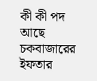কী কী পদ আছে চকবাজারের ইফতার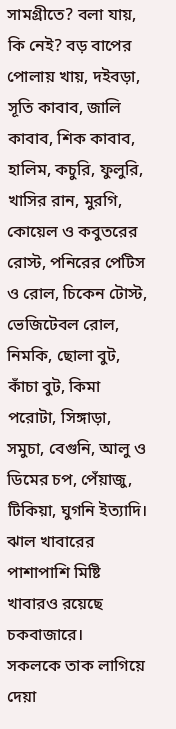সামগ্রীতে? বলা যায়, কি নেই? বড় বাপের পোলায় খায়, দইবড়া, সূতি কাবাব, জালি কাবাব, শিক কাবাব, হালিম, কচুরি, ফুলুরি, খাসির রান, মুরগি, কোয়েল ও কবুতরের রোস্ট, পনিরের পেটিস ও রোল, চিকেন টোস্ট, ভেজিটেবল রোল, নিমকি, ছোলা বুট, কাঁচা বুট, কিমা পরোটা, সিঙ্গাড়া, সমুচা, বেগুনি, আলু ও ডিমের চপ, পেঁয়াজু, টিকিয়া, ঘুগনি ইত্যাদি। ঝাল খাবারের পাশাপাশি মিষ্টি খাবারও রয়েছে চকবাজারে।
সকলকে তাক লাগিয়ে দেয়া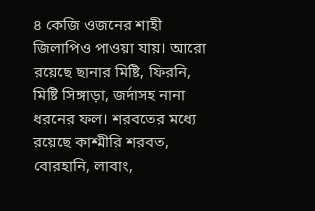৪ কেজি ওজনের শাহী জিলাপিও পাওয়া যায়। আরো রয়েছে ছানার মিষ্টি, ফিরনি, মিষ্টি সিঙ্গাড়া, জর্দাসহ নানা ধরনের ফল। শরবতের মধ্যে রয়েছে কাশ্মীরি শরবত, বোরহানি, লাবাং,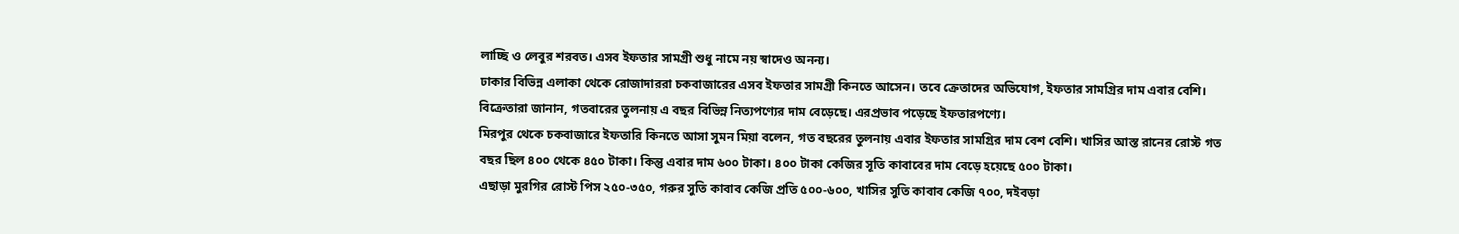লাচ্ছি ও লেবুর শরবত। এসব ইফতার সামগ্রী শুধু নামে নয় স্বাদেও অনন্য।
ঢাকার বিভিন্ন এলাকা থেকে রোজাদাররা চকবাজারের এসব ইফতার সামগ্রী কিনতে আসেন। তবে ক্রেতাদের অভিযোগ, ইফতার সামগ্রির দাম এবার বেশি। বিক্রেতারা জানান, গতবারের তুলনায় এ বছর বিভিন্ন নিত্যপণ্যের দাম বেড়েছে। এরপ্রভাব পড়েছে ইফতারপণ্যে।
মিরপুর থেকে চকবাজারে ইফতারি কিনতে আসা সুমন মিয়া বলেন, গত বছরের তুলনায় এবার ইফতার সামগ্রির দাম বেশ বেশি। খাসির আস্ত রানের রোস্ট গত বছর ছিল ৪০০ থেকে ৪৫০ টাকা। কিন্তু এবার দাম ৬০০ টাকা। ৪০০ টাকা কেজির সূতি কাবাবের দাম বেড়ে হয়েছে ৫০০ টাকা।
এছাড়া মুরগির রোস্ট পিস ২৫০-৩৫০, গরুর সুতি কাবাব কেজি প্রতি ৫০০-৬০০, খাসির সুতি কাবাব কেজি ৭০০, দইবড়া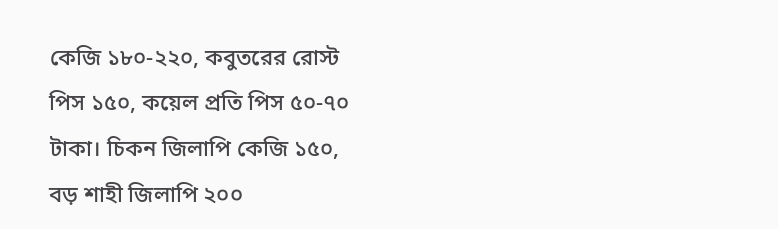কেজি ১৮০-২২০, কবুতরের রোস্ট পিস ১৫০, কয়েল প্রতি পিস ৫০-৭০ টাকা। চিকন জিলাপি কেজি ১৫০, বড় শাহী জিলাপি ২০০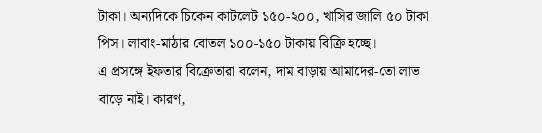টাকা। অন্যদিকে চিকেন কাটলেট ১৫০-২০০, খাসির জালি ৫০ টাকা পিস। লাবাং-মাঠার বোতল ১০০-১৫০ টাকায় বিক্রি হচ্ছে।
এ প্রসঙ্গে ইফতার বিক্রেতারা বলেন, দাম বাড়ায় আমাদের-তো লাভ বাড়ে নাই। কারণ,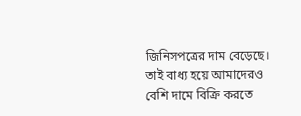জিনিসপত্রের দাম বেড়েছে। তাই বাধ্য হয়ে আমাদেরও বেশি দামে বিক্রি করতে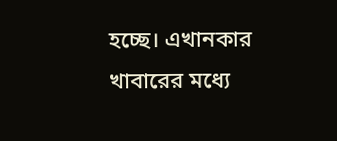হচ্ছে। এখানকার খাবারের মধ্যে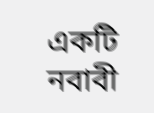একটি নবাবী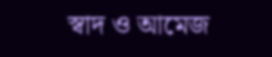স্বাদ ও আমেজ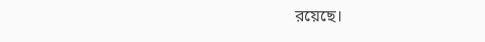রয়েছে।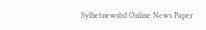Sylhetnewsbd Online News Paper